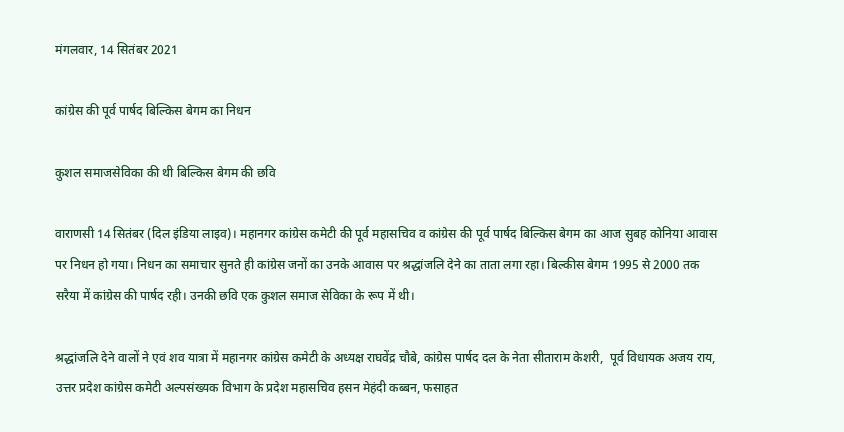मंगलवार, 14 सितंबर 2021

कांग्रेस की पूर्व पार्षद बिल्किस बेगम का निधन

कुशल समाजसेविका की थी बिल्किस बेगम की छवि

वाराणसी 14 सितंबर (दिल इंडिया लाइव)। महानगर कांग्रेस कमेटी की पूर्व महासचिव व कांग्रेस की पूर्व पार्षद बिल्किस बेगम का आज सुबह कोनिया आवास पर निधन हो गया। निधन का समाचार सुनते ही कांग्रेस जनों का उनके आवास पर श्रद्धांजलि देने का ताता लगा रहा। बिल्कीस बेगम 1995 से 2000 तक सरैया में कांग्रेस की पार्षद रही। उनकी छवि एक कुशल समाज सेविका के रूप में थी।

श्रद्धांजलि देने वालों ने एवं शव यात्रा में महानगर कांग्रेस कमेटी के अध्यक्ष राघवेंद्र चौबे, कांग्रेस पार्षद दल के नेता सीताराम केशरी,  पूर्व विधायक अजय राय, उत्तर प्रदेश कांग्रेस कमेटी अल्पसंख्यक विभाग के प्रदेश महासचिव हसन मेहंदी कब्बन, फसाहत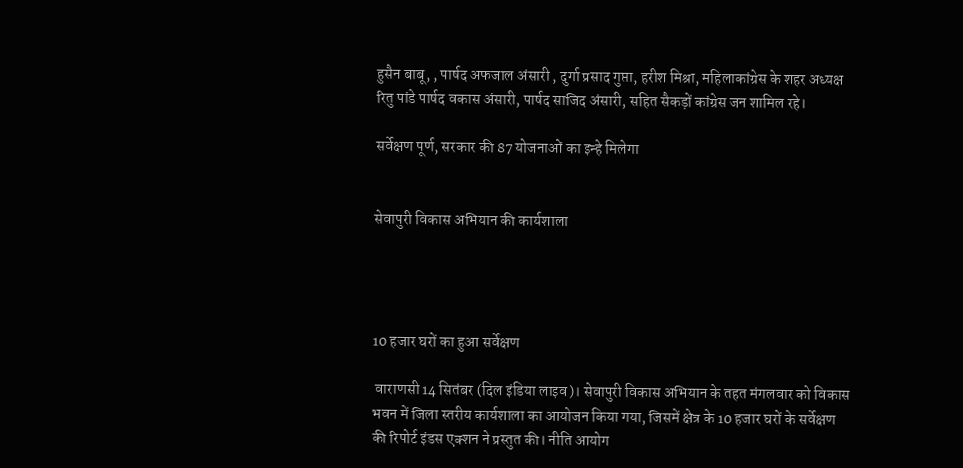हुसैन बाबू, , पार्षद अफजाल अंसारी , दुर्गा प्रसाद गुप्ता, हरीश मिश्रा, महिलाकांग्रेस के शहर अध्यक्ष रितु पांडे पार्षद वकास अंसारी, पार्षद साजिद अंसारी, सहित सैकड़ों कांग्रेस जन शामिल रहे।

सर्वेक्षण पूर्ण, सरकार की 87 योजनाओं का इन्हे मिलेगा


सेवापुरी विकास अभियान की कार्यशाला




10 हजार घरों का हुआ सर्वेक्षण

 वाराणसी 14 सितंबर (दिल इंडिया लाइव)। सेवापुरी विकास अभियान के तहत मंगलवार को विकास भवन में जिला स्तरीय कार्यशाला का आयोजन किया गया, जिसमें क्षेत्र के 10 हजार घरों के सर्वेक्षण की रिपोर्ट इंडस एक्शन ने प्रस्तुत की। नीति आयोग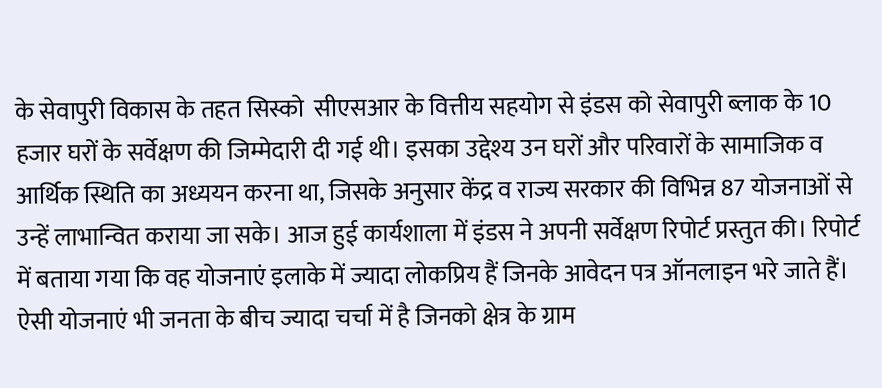के सेवापुरी विकास के तहत सिस्को  सीएसआर के वित्तीय सहयोग से इंडस को सेवापुरी ब्लाक के 10 हजार घरों के सर्वेक्षण की जिम्मेदारी दी गई थी। इसका उद्देश्य उन घरों और परिवारों के सामाजिक व आर्थिक स्थिति का अध्ययन करना था, जिसके अनुसार केंद्र व राज्य सरकार की विभिन्न 87 योजनाओं से उन्हें लाभान्वित कराया जा सके। आज हुई कार्यशाला में इंडस ने अपनी सर्वेक्षण रिपोर्ट प्रस्तुत की। रिपोर्ट में बताया गया कि वह योजनाएं इलाके में ज्यादा लोकप्रिय हैं जिनके आवेदन पत्र ऑनलाइन भरे जाते हैं। ऐसी योजनाएं भी जनता के बीच ज्यादा चर्चा में है जिनको क्षेत्र के ग्राम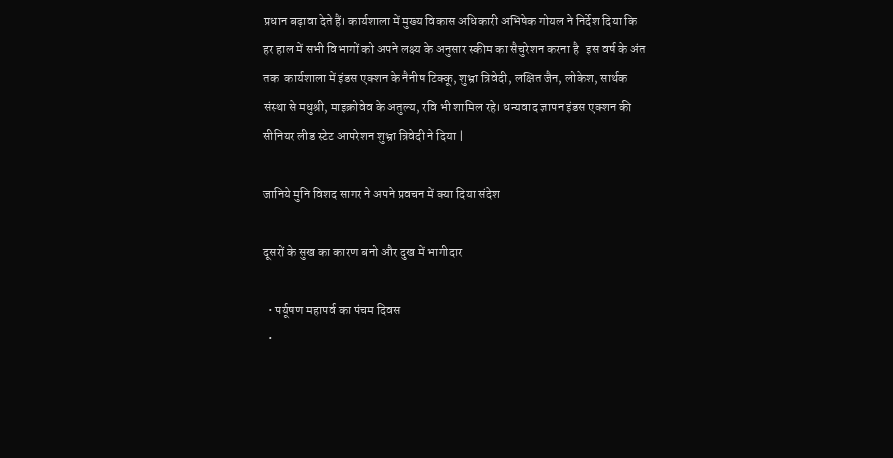प्रधान बढ़ावा देते हैं। कार्यशाला में मुख्य विकास अधिकारी अभिषेक गोयल ने निर्देश दिया कि हर हाल में सभी विभागों को अपने लक्ष्य के अनुसार स्कीम का सैचुरेशन करना है   इस वर्ष के अंत तक  कार्यशाला में इंडस एक्शन के नैनीष टिक्कू, शुभ्रा त्रिवेदी, लक्षित जैन, लोकेश, सार्थक संस्था से मधुश्री, माइक्रोवेव के अतुल्य, रवि भी शामिल रहे। धन्यवाद ज्ञापन इंडस एक्शन की सीनियर लीड स्टेट आपरेशन शुभ्रा त्रिवेदी ने दिया |

जानिये मुनि विशद सागर ने अपने प्रवचन में क्या दिया संदेश

दूसरों के सुख का कारण बनो और दुख में भागीदार

  • पर्यूषण महापर्व का पंचम दिवस
  •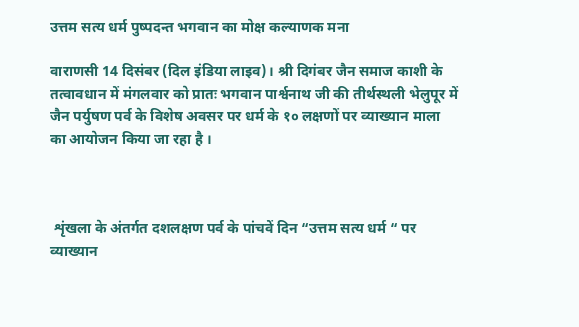उत्तम सत्य धर्म पुष्पदन्त भगवान का मोक्ष कल्याणक मना

वाराणसी 14 दिसंबर (दिल इंडिया लाइव)। श्री दिगंबर जैन समाज काशी के तत्वावधान में मंगलवार को प्रातः भगवान पार्श्वनाथ जी की तीर्थस्थली भेलुपूर में जैन पर्युषण पर्व के विशेष अवसर पर धर्म के १० लक्षणों पर व्याख्यान माला का आयोजन किया जा रहा है ।



 शृंखला के अंतर्गत दशलक्षण पर्व के पांचवें दिन “उत्तम सत्य धर्म “ पर व्याख्यान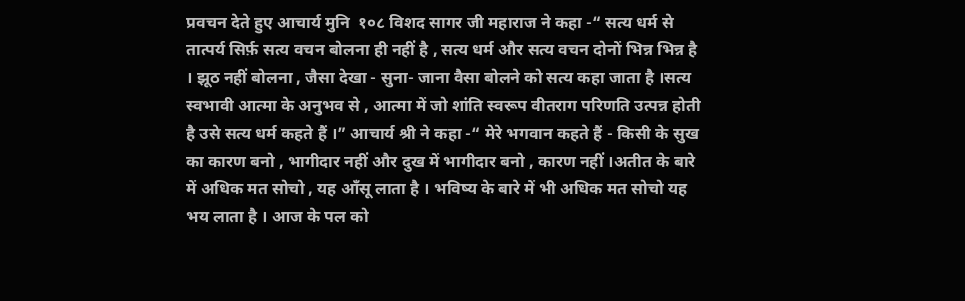प्रवचन देते हुए आचार्य मुनि  १०८ विशद सागर जी महाराज ने कहा -“ सत्य धर्म से तात्पर्य सिर्फ़ सत्य वचन बोलना ही नहीं है , सत्य धर्म और सत्य वचन दोनों भिन्न भिन्न है । झूठ नहीं बोलना , जैसा देखा - सुना- जाना वैसा बोलने को सत्य कहा जाता है ।सत्य स्वभावी आत्मा के अनुभव से , आत्मा में जो शांति स्वरूप वीतराग परिणति उत्पन्न होती है उसे सत्य धर्म कहते हैं ।” आचार्य श्री ने कहा -“ मेरे भगवान कहते हैं - किसी के सुख का कारण बनो , भागीदार नहीं और दुख में भागीदार बनो , कारण नहीं ।अतीत के बारे में अधिक मत सोचो , यह आँसू लाता है । भविष्य के बारे में भी अधिक मत सोचो यह भय लाता है । आज के पल को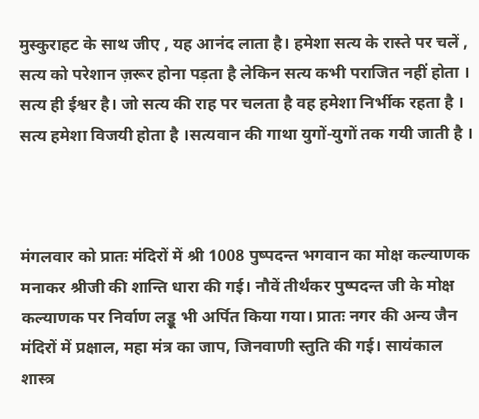मुस्कुराहट के साथ जीए , यह आनंद लाता है। हमेशा सत्य के रास्ते पर चलें , सत्य को परेशान ज़रूर होना पड़ता है लेकिन सत्य कभी पराजित नहीं होता । सत्य ही ईश्वर है। जो सत्य की राह पर चलता है वह हमेशा निर्भीक रहता है । सत्य हमेशा विजयी होता है ।सत्यवान की गाथा युगों-युगों तक गयी जाती है ।



मंगलवार को प्रातः मंदिरों में श्री 1008 पुष्पदन्त भगवान का मोक्ष कल्याणक मनाकर श्रीजी की शान्ति धारा की गई। नौवें तीर्थंकर पुष्पदन्त जी के मोक्ष कल्याणक पर निर्वाण लड्डू भी अर्पित किया गया। प्रातः नगर की अन्य जैन मंदिरों में प्रक्षाल, महा मंत्र का जाप, जिनवाणी स्तुति की गई। सायंकाल शास्त्र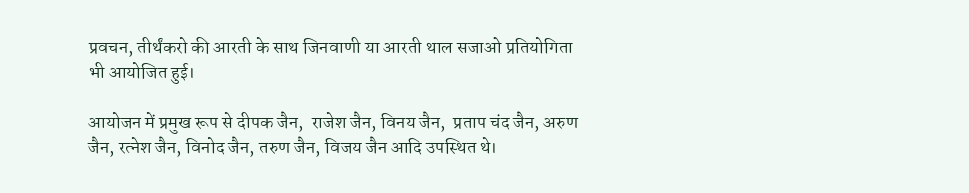प्रवचन, तीर्थंकरो की आरती के साथ जिनवाणी या आरती थाल सजाओ प्रतियोगिता भी आयोजित हुई।

आयोजन में प्रमुख रूप से दीपक जैन,  राजेश जैन, विनय जैन,  प्रताप चंद जैन, अरुण जैन, रत्नेश जैन, विनोद जैन, तरुण जैन, विजय जैन आदि उपस्थित थे।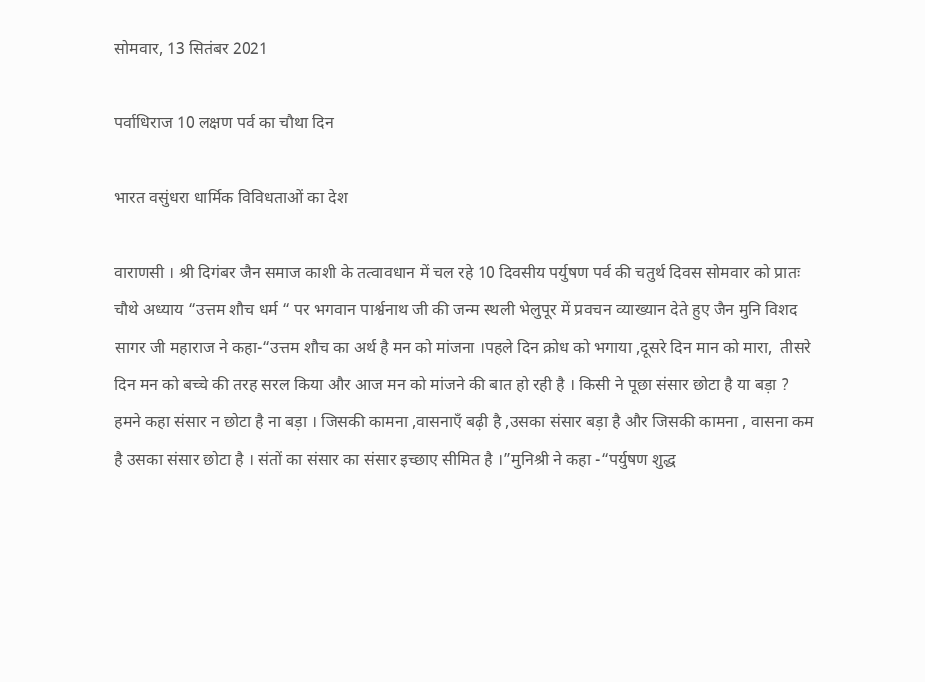सोमवार, 13 सितंबर 2021

पर्वाधिराज 10 लक्षण पर्व का चौथा दिन

भारत वसुंधरा धार्मिक विविधताओं का देश

वाराणसी । श्री दिगंबर जैन समाज काशी के तत्वावधान में चल रहे 10 दिवसीय पर्युषण पर्व की चतुर्थ दिवस सोमवार को प्रातः चौथे अध्याय “उत्तम शौच धर्म “ पर भगवान पार्श्वनाथ जी की जन्म स्थली भेलुपूर में प्रवचन व्याख्यान देते हुए जैन मुनि विशद सागर जी महाराज ने कहा-“उत्तम शौच का अर्थ है मन को मांजना ।पहले दिन क्रोध को भगाया ,दूसरे दिन मान को मारा,  तीसरे दिन मन को बच्चे की तरह सरल किया और आज मन को मांजने की बात हो रही है । किसी ने पूछा संसार छोटा है या बड़ा ? हमने कहा संसार न छोटा है ना बड़ा । जिसकी कामना ,वासनाएँ बढ़ी है ,उसका संसार बड़ा है और जिसकी कामना , वासना कम है उसका संसार छोटा है । संतों का संसार का संसार इच्छाए सीमित है ।”मुनिश्री ने कहा -“पर्युषण शुद्ध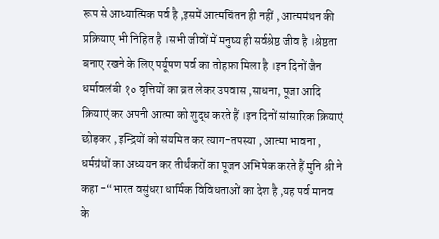रूप से आध्यात्मिक पर्व है ,इसमें आत्मचिंतन ही नहीं , आत्ममंथन की प्रक्रियाए भी निहित है ।सभी जीवों में मनुष्य ही सर्वश्रेष्ठ जीव है ।श्रेष्ठता बनाए रखने के लिए पर्यूषण पर्व का तोहफ़ा मिला है ।इन दिनों जैन धर्मावलंबी १० वृत्तियों का व्रत लेकर उपवास ,साधना, पूजा आदि क्रियाएं कर अपनी आत्मा को शुद्ध करते हैं ।इन दिनों सांसारिक क्रियाएं छोड़कर , इन्द्रियों को संयमित कर त्याग-तपस्या , आत्मा भावना , धर्मग्रंथों का अध्ययन कर तीर्थंकरों का पूजन अभिषेक करते हैं मुनि श्री ने कहा -“भारत वसुंधरा धार्मिक विविधताओं का देश है ,यह पर्व मानव के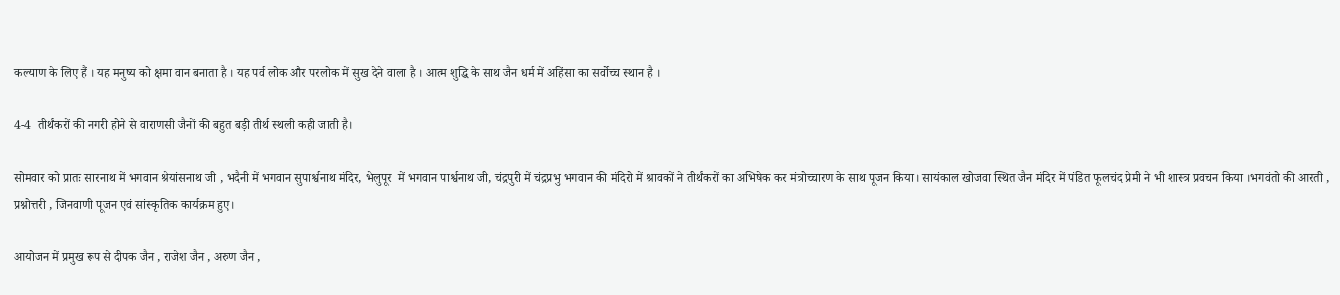कल्याण के लिए हैं । यह मनुष्य को क्षमा वान बनाता है । यह पर्व लोक और परलोक में सुख देने वाला है । आत्म शुद्धि के साथ जैन धर्म में अहिंसा का सर्वोच्च स्थान है ।

4-4  तीर्थंकरों की नगरी होने से वाराणसी जैनों की बहुत बड़ी तीर्थ स्थली कही जाती है।

सोमवार को प्रातः सारनाथ में भगवान श्रेयांसनाथ जी , भदैनी में भगवान सुपार्श्वनाथ मंदिर, भेलुपूर  में भगवान पार्श्वनाथ जी, चंद्रपुरी में चंद्रप्रभु भगवान की मंदिरो में श्रावकों ने तीर्थंकरों का अभिषेक कर मंत्रोच्चारण के साथ पूजन किया। सायंकाल खोजवा स्थित जैन मंदिर में पंडित फूलचंद प्रेमी ने भी शास्त्र प्रवचन किया ।भगवंतो की आरती , प्रश्नोत्तरी , जिनवाणी पूजन एवं सांस्कृतिक कार्यक्रम हुए।

आयोजन में प्रमुख रूप से दीपक जैन , राजेश जैन , अरुण जैन ,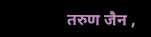तरुण जैन ,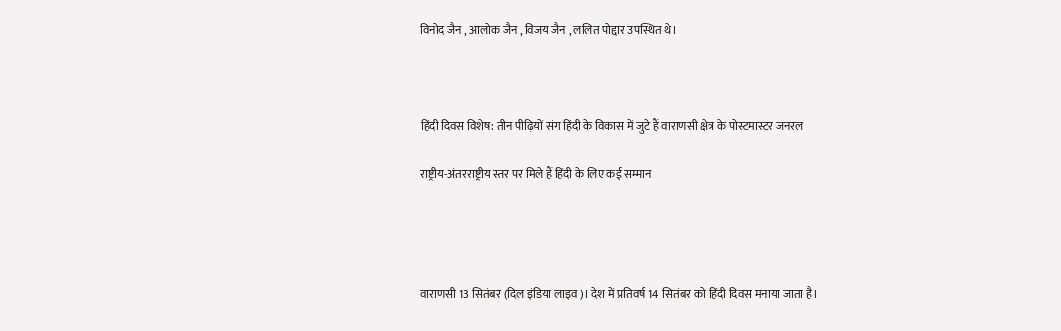विनोद जैन , आलोक जैन , विजय जैन , ललित पोद्दार उपस्थित थे।



हिंदी दिवस विशेष: तीन पीढ़ियों संग हिंदी के विकास में जुटे हैं वाराणसी क्षेत्र के पोस्टमास्टर जनरल

राष्ट्रीय-अंतरराष्ट्रीय स्तर पर मिले हैं हिंदी के लिए कई सम्मान




वाराणसी 13 सितंबर (दिल इंडिया लाइव)। देश में प्रतिवर्ष 14 सितंबर को हिंदी दिवस मनाया जाता है।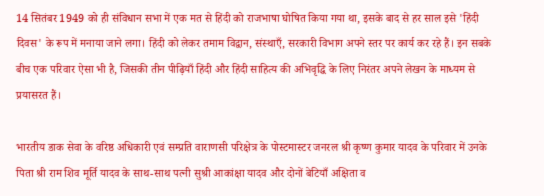14 सितंबर 1949 को ही संविधान सभा में एक मत से हिंदी को राजभाषा घोषित किया गया था, इसके बाद से हर साल इसे 'हिंदी दिवस' के रूप में मनाया जाने लगा। हिंदी को लेकर तमाम विद्वान, संस्थाएँ, सरकारी विभाग अपने स्तर पर कार्य कर रहे हैं। इन सबके बीच एक परिवार ऐसा भी है, जिसकी तीन पीढ़ियाँ हिंदी और हिंदी साहित्य की अभिवृद्धि के लिए निरंतर अपने लेखन के माध्यम से प्रयासरत हैं।

भारतीय डाक सेवा के वरिष्ठ अधिकारी एवं सम्प्रति वाराणसी परिक्षेत्र के पोस्टमास्टर जनरल श्री कृष्ण कुमार यादव के परिवार में उनके पिता श्री राम शिव मूर्ति यादव के साथ-साथ पत्नी सुश्री आकांक्षा यादव और दोनों बेटियाँ अक्षिता व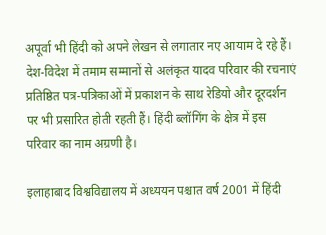अपूर्वा भी हिंदी को अपने लेखन से लगातार नए आयाम दे रहे हैं। देश-विदेश में तमाम सम्मानों से अलंकृत यादव परिवार की रचनाएं प्रतिष्ठित पत्र-पत्रिकाओं में प्रकाशन के साथ रेडियो और दूरदर्शन पर भी प्रसारित होती रहती हैं। हिंदी ब्लॉगिंग के क्षेत्र में इस परिवार का नाम अग्रणी है।

इलाहाबाद विश्वविद्यालय में अध्ययन पश्चात वर्ष 2001 में हिंदी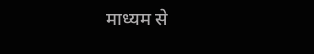माध्यम से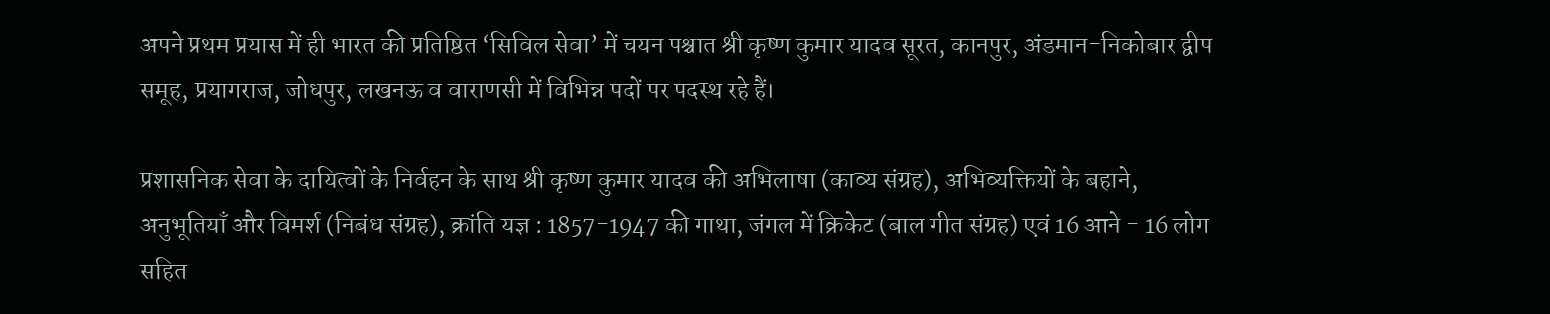अपने प्रथम प्रयास में ही भारत की प्रतिष्ठित ‘सिविल सेवा’ में चयन पश्चात श्री कृष्ण कुमार यादव सूरत, कानपुर, अंडमान-निकोबार द्वीप समूह, प्रयागराज, जोधपुर, लखनऊ व वाराणसी में विभिन्न पदों पर पदस्थ रहे हैं।

प्रशासनिक सेवा के दायित्वों के निर्वहन के साथ श्री कृष्ण कुमार यादव की अभिलाषा (काव्य संग्रह), अभिव्यक्तियों के बहाने, अनुभूतियाँ और विमर्श (निबंध संग्रह), क्रांति यज्ञ : 1857-1947 की गाथा, जंगल में क्रिकेट (बाल गीत संग्रह) एवं 16 आने - 16 लोग सहित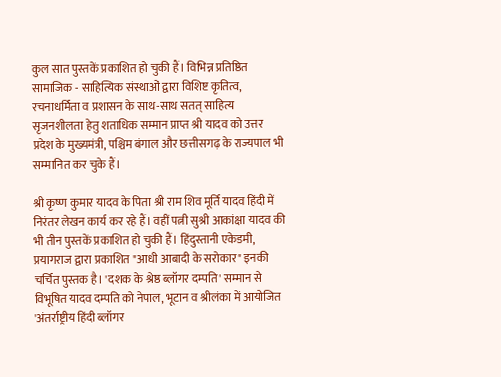कुल सात पुस्तकें प्रकाशित हो चुकी हैं। विभिन्न प्रतिष्ठित सामाजिक - साहित्यिक संस्थाओं द्वारा विशिष्ट कृतित्व, रचनाधर्मिता व प्रशासन के साथ-साथ सतत् साहित्य सृजनशीलता हेतु शताधिक सम्मान प्राप्त श्री यादव को उत्तर प्रदेश के मुख्यमंत्री, पश्चिम बंगाल और छत्तीसगढ़ के राज्यपाल भी सम्मानित कर चुके हैं।

श्री कृष्ण कुमार यादव के पिता श्री राम शिव मूर्ति यादव हिंदी में निरंतर लेखन कार्य कर रहे हैं। वहीं पत्नी सुश्री आकांक्षा यादव की भी तीन पुस्तकें प्रकाशित हो चुकी हैं। हिंदुस्तानी एकेडमी, प्रयागराज द्वारा प्रकाशित "आधी आबादी के सरोकार" इनकी चर्चित पुस्तक है। 'दशक के श्रेष्ठ ब्लॉगर दम्पति' सम्मान से विभूषित यादव दम्पति को नेपाल, भूटान व श्रीलंका में आयोजित 'अंतर्राष्ट्रीय हिंदी ब्लॉगर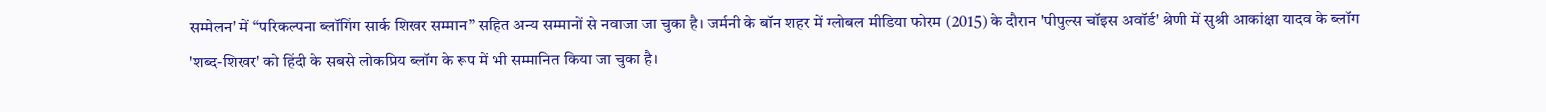सम्मेलन' में “परिकल्पना ब्लॉगिंग सार्क शिखर सम्मान” सहित अन्य सम्मानों से नवाजा जा चुका है। जर्मनी के बॉन शहर में ग्लोबल मीडिया फोरम (2015) के दौरान 'पीपुल्स चॉइस अवॉर्ड' श्रेणी में सुश्री आकांक्षा यादव के ब्लॉग 'शब्द-शिखर' को हिंदी के सबसे लोकप्रिय ब्लॉग के रूप में भी सम्मानित किया जा चुका है।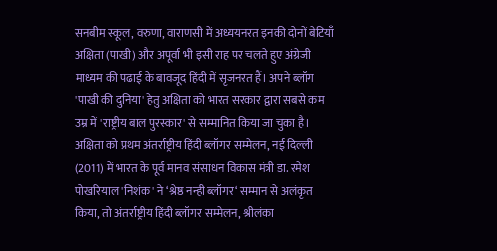सनबीम स्कूल, वरुणा, वाराणसी में अध्ययनरत इनकी दोनों बेटियाँ अक्षिता (पाखी) और अपूर्वा भी इसी राह पर चलते हुए अंग्रेजी माध्यम की पढाई के बावजूद हिंदी में सृजनरत हैं। अपने ब्लॉग 'पाखी की दुनिया' हेतु अक्षिता को भारत सरकार द्वारा सबसे कम उम्र में 'राष्ट्रीय बाल पुरस्कार' से सम्मानित किया जा चुका है। अक्षिता को प्रथम अंतर्राष्ट्रीय हिंदी ब्लॉगर सम्मेलन, नई दिल्ली (2011) में भारत के पूर्व मानव संसाधन विकास मंत्री डा. रमेश पोखरियाल 'निशंक' ने ‘श्रेष्ठ नन्ही ब्लॉगर‘ सम्मान से अलंकृत किया, तो अंतर्राष्ट्रीय हिंदी ब्लॉगर सम्मेलन, श्रीलंका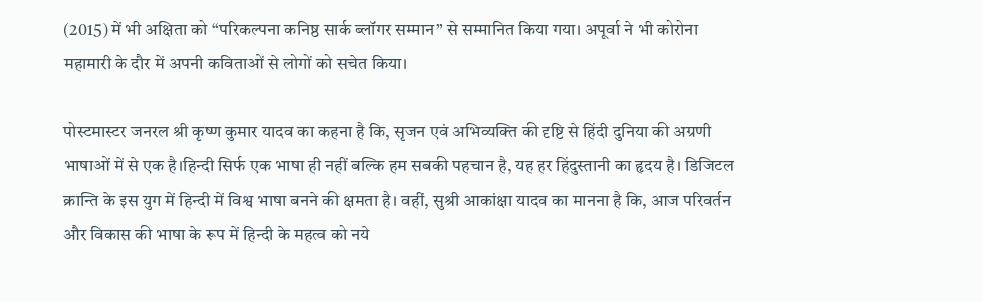(2015) में भी अक्षिता को “परिकल्पना कनिष्ठ सार्क ब्लॉगर सम्मान” से सम्मानित किया गया। अपूर्वा ने भी कोरोना महामारी के दौर में अपनी कविताओं से लोगों को सचेत किया।

पोस्टमास्टर जनरल श्री कृष्ण कुमार यादव का कहना है कि, सृजन एवं अभिव्यक्ति की दृष्टि से हिंदी दुनिया की अग्रणी भाषाओं में से एक है।हिन्दी सिर्फ एक भाषा ही नहीं बल्कि हम सबकी पहचान है, यह हर हिंदुस्तानी का हृदय है। डिजिटल क्रान्ति के इस युग में हिन्दी में विश्व भाषा बनने की क्षमता है। वहीं, सुश्री आकांक्षा यादव का मानना है कि, आज परिवर्तन और विकास की भाषा के रूप में हिन्दी के महत्व को नये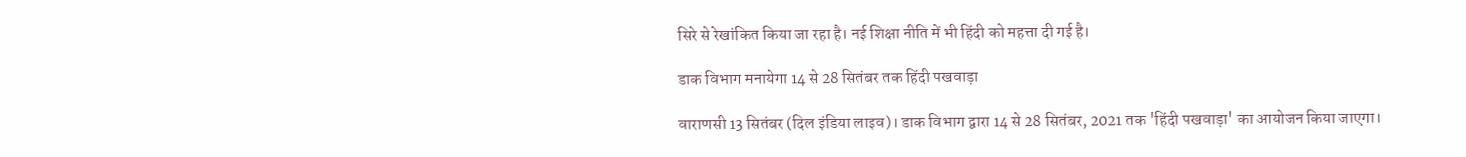सिरे से रेखांकित किया जा रहा है। नई शिक्षा नीति में भी हिंदी को महत्ता दी गई है।

डाक विभाग मनायेगा 14 से 28 सितंबर तक हिंदी पखवाड़ा

वाराणसी 13 सितंबर (दिल इंडिया लाइव)। डाक विभाग द्वारा 14 से 28 सितंबर, 2021 तक 'हिंदी पखवाड़ा' का आयोजन किया जाएगा।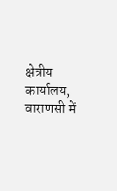क्षेत्रीय कार्यालय, वाराणसी में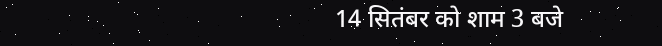14 सितंबर को शाम 3 बजे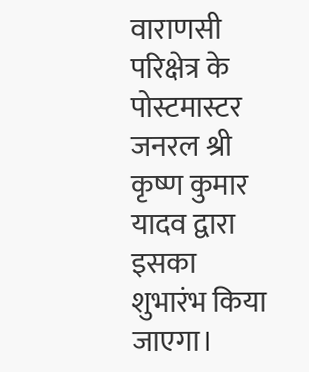वाराणसी परिक्षेत्र के पोस्टमास्टर जनरल श्री कृष्ण कुमार यादव द्वारा इसका शुभारंभ किया जाएगा।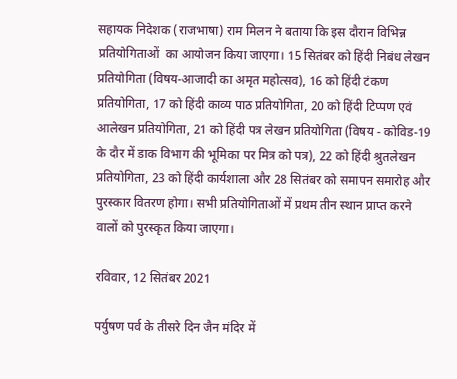सहायक निदेशक (राजभाषा) राम मिलन ने बताया कि इस दौरान विभिन्न प्रतियोगिताओं  का आयोजन किया जाएगा। 15 सितंबर को हिंदी निबंध लेखन प्रतियोगिता (विषय-आजादी का अमृत महोत्सव), 16 को हिंदी टंकण प्रतियोगिता, 17 को हिंदी काव्य पाठ प्रतियोगिता, 20 को हिंदी टिप्पण एवं आलेखन प्रतियोगिता, 21 को हिंदी पत्र लेखन प्रतियोगिता (विषय - कोविड-19 के दौर में डाक विभाग की भूमिका पर मित्र को पत्र), 22 को हिंदी श्रुतलेखन प्रतियोगिता, 23 को हिंदी कार्यशाला और 28 सितंबर को समापन समारोह और पुरस्कार वितरण होगा। सभी प्रतियोगिताओं में प्रथम तीन स्थान प्राप्त करने वालों को पुरस्कृत किया जाएगा।

रविवार, 12 सितंबर 2021

पर्युषण पर्व के तीसरे दिन जैन मंदिर में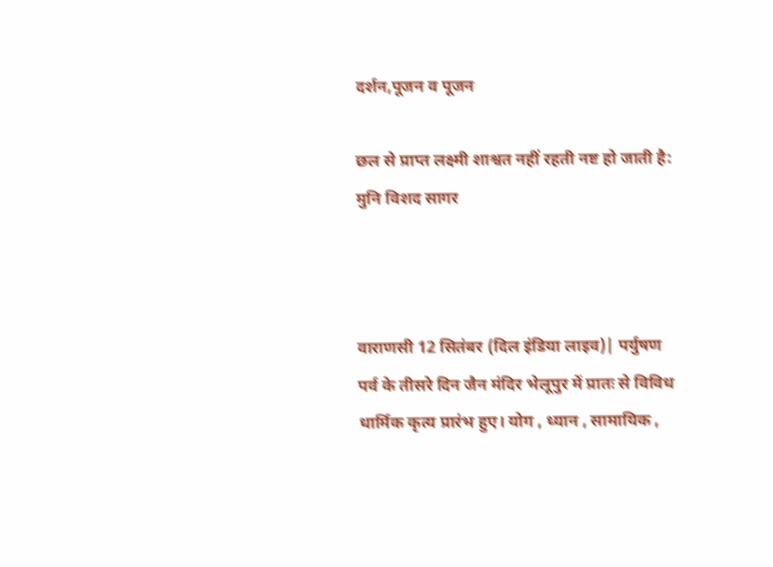दर्शन,पूजन व पूजन

छल से प्राप्त लक्ष्मी शाश्वत नहीं रहती नष्ट हो जाती है: मुनि विशद सागर



वाराणसी 12 सितंबर (दिल इंडिया लाइव)| पर्युषण पर्व के तीसरे दिन जैन मंदिर भेलूपुर में प्रातः से विविध धार्मिक कृत्य प्रारंभ हुए। योग , ध्यान , सामायिक ,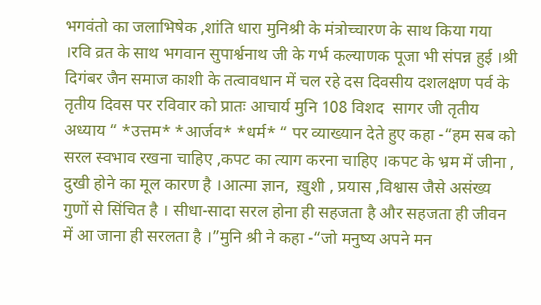भगवंतो का जलाभिषेक ,शांति धारा मुनिश्री के मंत्रोच्चारण के साथ किया गया ।रवि व्रत के साथ भगवान सुपार्श्वनाथ जी के गर्भ कल्याणक पूजा भी संपन्न हुई ।श्री दिगंबर जैन समाज काशी के तत्वावधान में चल रहे दस दिवसीय दशलक्षण पर्व के तृतीय दिवस पर रविवार को प्रातः आचार्य मुनि 108 विशद  सागर जी तृतीय अध्याय “ *उत्तम* *आर्जव* *धर्म* “ पर व्याख्यान देते हुए कहा -“हम सब को सरल स्वभाव रखना चाहिए ,कपट का त्याग करना चाहिए ।कपट के भ्रम में जीना , दुखी होने का मूल कारण है ।आत्मा ज्ञान,  ख़ुशी , प्रयास ,विश्वास जैसे असंख्य गुणों से सिंचित है । सीधा-सादा सरल होना ही सहजता है और सहजता ही जीवन में आ जाना ही सरलता है ।”मुनि श्री ने कहा -“जो मनुष्य अपने मन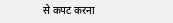से कपट करना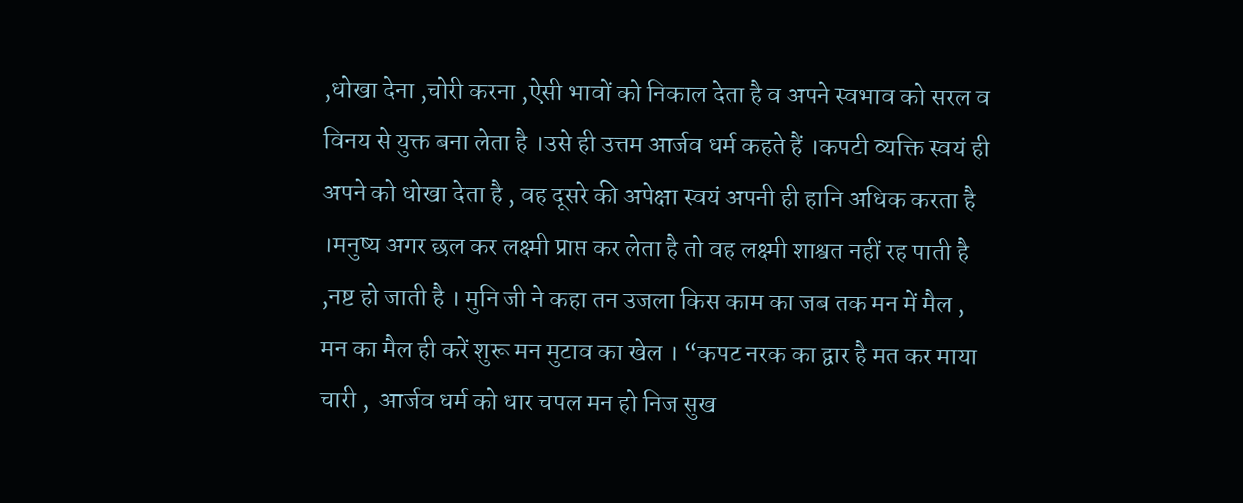,धोखा देना ,चोरी करना ,ऐसी भावों को निकाल देता है व अपने स्वभाव को सरल व विनय से युक्त बना लेता है ।उसे ही उत्तम आर्जव धर्म कहते हैं ।कपटी व्यक्ति स्वयं ही अपने को धोखा देता है , वह दूसरे की अपेक्षा स्वयं अपनी ही हानि अधिक करता है ।मनुष्य अगर छल कर लक्ष्मी प्राप्त कर लेता है तो वह लक्ष्मी शाश्वत नहीं रह पाती है ,नष्ट हो जाती है । मुनि जी ने कहा तन उजला किस काम का जब तक मन में मैल , मन का मैल ही करें शुरू मन मुटाव का खेल । “कपट नरक का द्वार है मत कर माया चारी ,  आर्जव धर्म को धार चपल मन हो निज सुख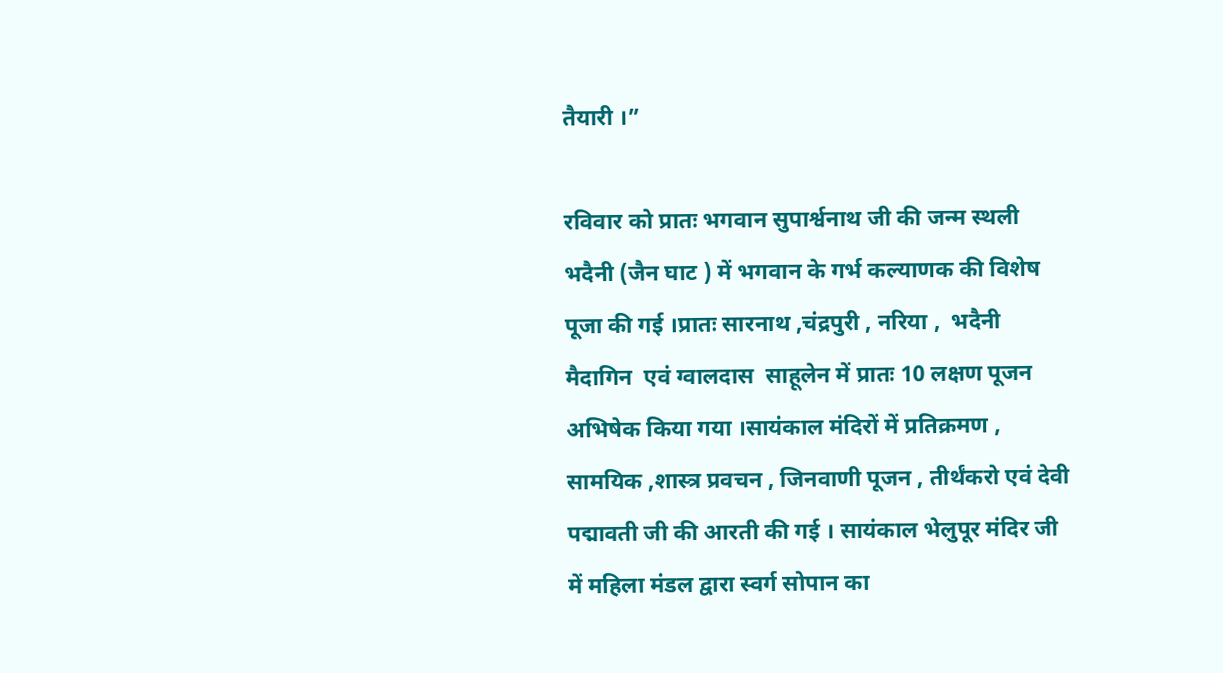तैयारी ।”

रविवार को प्रातः भगवान सुपार्श्वनाथ जी की जन्म स्थली भदैनी (जैन घाट ) में भगवान के गर्भ कल्याणक की विशेष पूजा की गई ।प्रातः सारनाथ ,चंद्रपुरी , नरिया ,  भदैनी  मैदागिन  एवं ग्वालदास  साहूलेन में प्रातः 10 लक्षण पूजन अभिषेक किया गया ।सायंकाल मंदिरों में प्रतिक्रमण , सामयिक ,शास्त्र प्रवचन , जिनवाणी पूजन , तीर्थंकरो एवं देवी पद्मावती जी की आरती की गई । सायंकाल भेलुपूर मंदिर जी में महिला मंडल द्वारा स्वर्ग सोपान का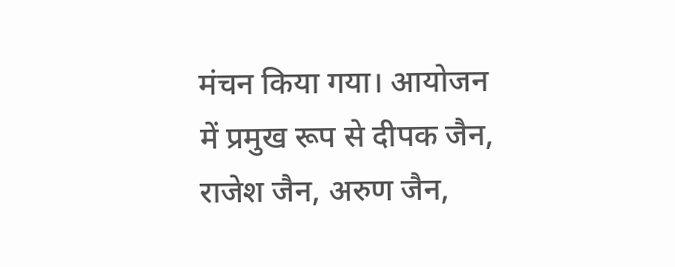मंचन किया गया। आयोजन में प्रमुख रूप से दीपक जैन, राजेश जैन, अरुण जैन,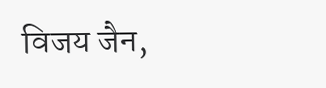विजय जैन,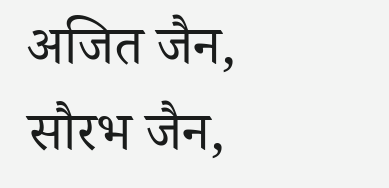अजित जैन, सौरभ जैन,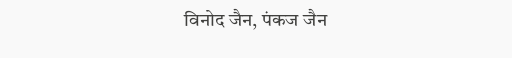विनोद जैन, पंकज जैन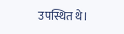उपस्थित थे।